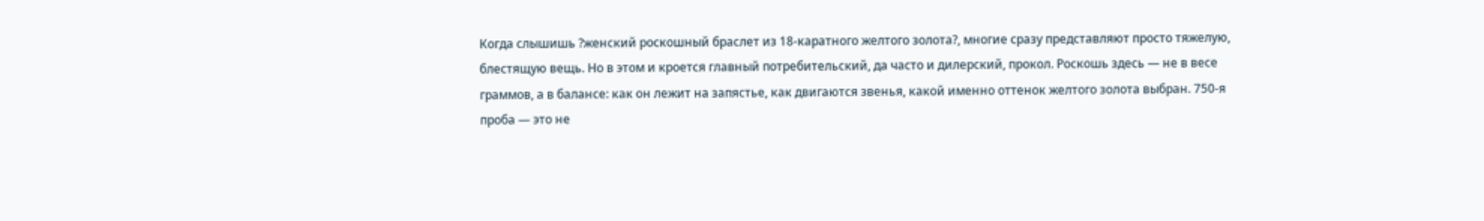Когда слышишь ?женский роскошный браслет из 18-каратного желтого золота?, многие сразу представляют просто тяжелую, блестящую вещь. Но в этом и кроется главный потребительский, да часто и дилерский, прокол. Роскошь здесь — не в весе граммов, а в балансе: как он лежит на запястье, как двигаются звенья, какой именно оттенок желтого золота выбран. 750-я проба — это не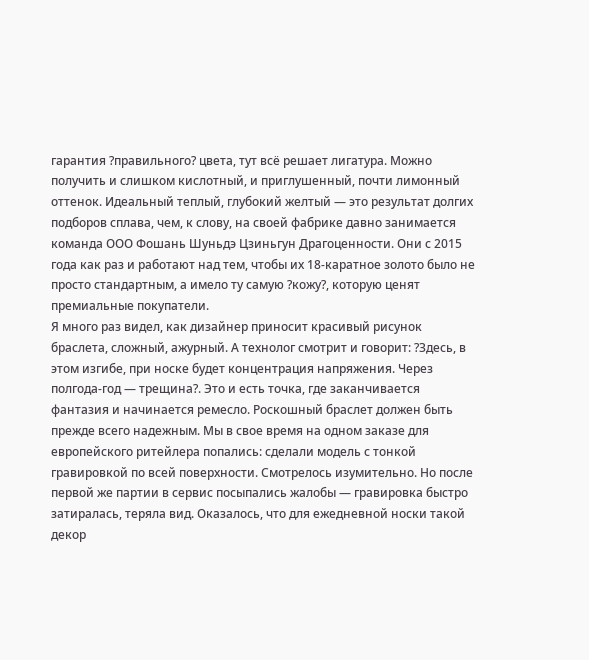гарантия ?правильного? цвета, тут всё решает лигатура. Можно получить и слишком кислотный, и приглушенный, почти лимонный оттенок. Идеальный теплый, глубокий желтый — это результат долгих подборов сплава, чем, к слову, на своей фабрике давно занимается команда ООО Фошань Шуньдэ Цзиньгун Драгоценности. Они с 2015 года как раз и работают над тем, чтобы их 18-каратное золото было не просто стандартным, а имело ту самую ?кожу?, которую ценят премиальные покупатели.
Я много раз видел, как дизайнер приносит красивый рисунок браслета, сложный, ажурный. А технолог смотрит и говорит: ?Здесь, в этом изгибе, при носке будет концентрация напряжения. Через полгода-год — трещина?. Это и есть точка, где заканчивается фантазия и начинается ремесло. Роскошный браслет должен быть прежде всего надежным. Мы в свое время на одном заказе для европейского ритейлера попались: сделали модель с тонкой гравировкой по всей поверхности. Смотрелось изумительно. Но после первой же партии в сервис посыпались жалобы — гравировка быстро затиралась, теряла вид. Оказалось, что для ежедневной носки такой декор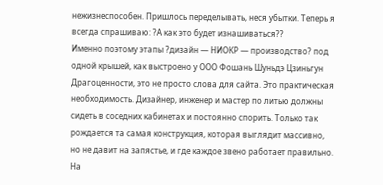нежизнеспособен. Пришлось переделывать, неся убытки. Теперь я всегда спрашиваю: ?А как это будет изнашиваться??
Именно поэтому этапы ?дизайн — НИОКР — производство? под одной крышей, как выстроено у ООО Фошань Шуньдэ Цзиньгун Драгоценности, это не просто слова для сайта. Это практическая необходимость. Дизайнер, инженер и мастер по литью должны сидеть в соседних кабинетах и постоянно спорить. Только так рождается та самая конструкция, которая выглядит массивно, но не давит на запястье, и где каждое звено работает правильно. На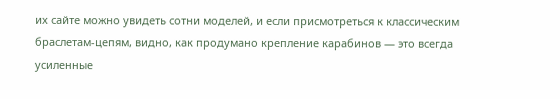их сайте можно увидеть сотни моделей, и если присмотреться к классическим браслетам-цепям, видно, как продумано крепление карабинов — это всегда усиленные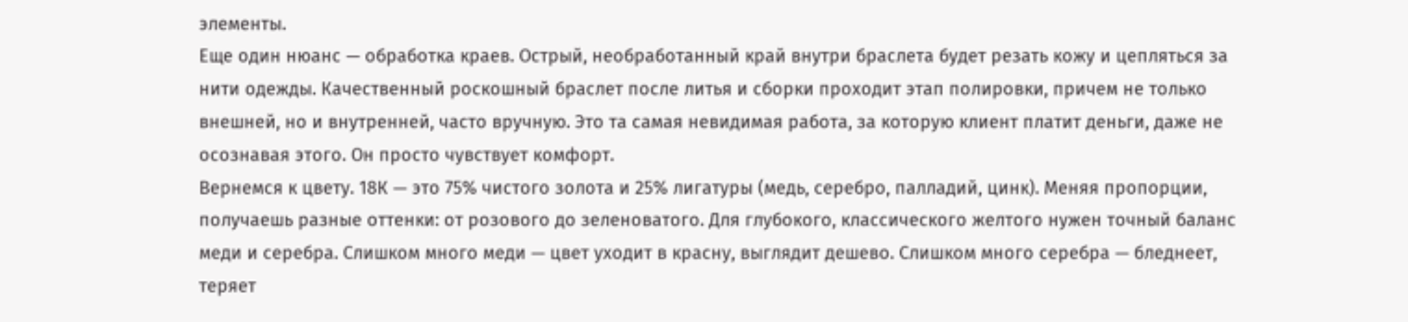элементы.
Еще один нюанс — обработка краев. Острый, необработанный край внутри браслета будет резать кожу и цепляться за нити одежды. Качественный роскошный браслет после литья и сборки проходит этап полировки, причем не только внешней, но и внутренней, часто вручную. Это та самая невидимая работа, за которую клиент платит деньги, даже не осознавая этого. Он просто чувствует комфорт.
Вернемся к цвету. 18К — это 75% чистого золота и 25% лигатуры (медь, серебро, палладий, цинк). Меняя пропорции, получаешь разные оттенки: от розового до зеленоватого. Для глубокого, классического желтого нужен точный баланс меди и серебра. Слишком много меди — цвет уходит в красну, выглядит дешево. Слишком много серебра — бледнеет, теряет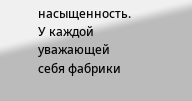насыщенность. У каждой уважающей себя фабрики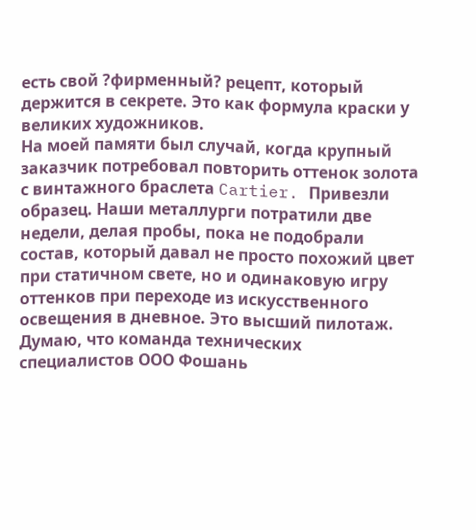есть свой ?фирменный? рецепт, который держится в секрете. Это как формула краски у великих художников.
На моей памяти был случай, когда крупный заказчик потребовал повторить оттенок золота с винтажного браслета Cartier. Привезли образец. Наши металлурги потратили две недели, делая пробы, пока не подобрали состав, который давал не просто похожий цвет при статичном свете, но и одинаковую игру оттенков при переходе из искусственного освещения в дневное. Это высший пилотаж. Думаю, что команда технических специалистов ООО Фошань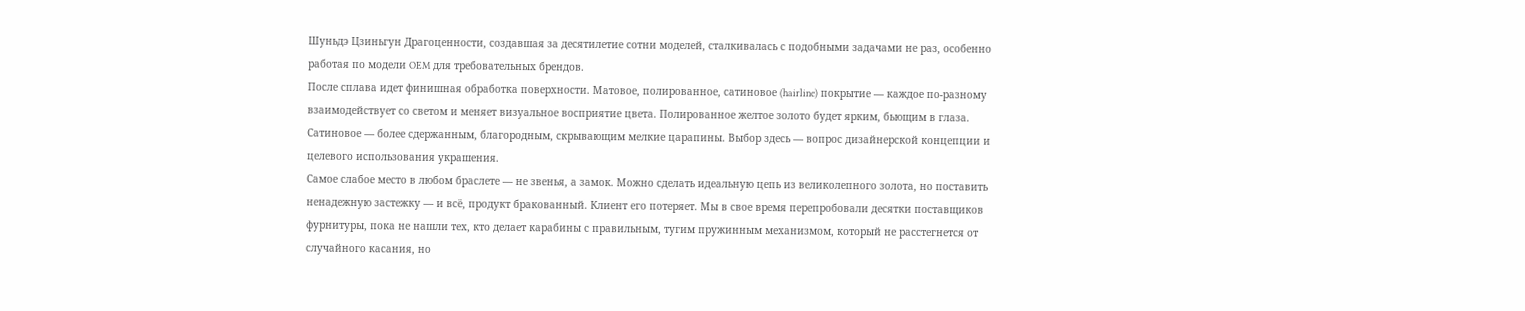Шуньдэ Цзиньгун Драгоценности, создавшая за десятилетие сотни моделей, сталкивалась с подобными задачами не раз, особенно работая по модели OEM для требовательных брендов.
После сплава идет финишная обработка поверхности. Матовое, полированное, сатиновое (hairline) покрытие — каждое по-разному взаимодействует со светом и меняет визуальное восприятие цвета. Полированное желтое золото будет ярким, бьющим в глаза. Сатиновое — более сдержанным, благородным, скрывающим мелкие царапины. Выбор здесь — вопрос дизайнерской концепции и целевого использования украшения.
Самое слабое место в любом браслете — не звенья, а замок. Можно сделать идеальную цепь из великолепного золота, но поставить ненадежную застежку — и всё, продукт бракованный. Клиент его потеряет. Мы в свое время перепробовали десятки поставщиков фурнитуры, пока не нашли тех, кто делает карабины с правильным, тугим пружинным механизмом, который не расстегнется от случайного касания, но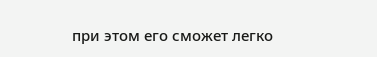при этом его сможет легко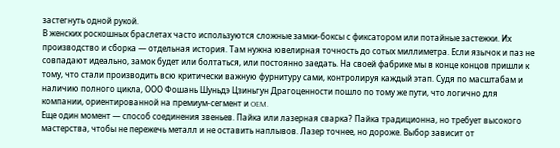застегнуть одной рукой.
В женских роскошных браслетах часто используются сложные замки-боксы с фиксатором или потайные застежки. Их производство и сборка — отдельная история. Там нужна ювелирная точность до сотых миллиметра. Если язычок и паз не совпадают идеально, замок будет или болтаться, или постоянно заедать. На своей фабрике мы в конце концов пришли к тому, что стали производить всю критически важную фурнитуру сами, контролируя каждый этап. Судя по масштабам и наличию полного цикла, ООО Фошань Шуньдэ Цзиньгун Драгоценности пошло по тому же пути, что логично для компании, ориентированной на премиум-сегмент и OEM.
Еще один момент — способ соединения звеньев. Пайка или лазерная сварка? Пайка традиционна, но требует высокого мастерства, чтобы не пережечь металл и не оставить наплывов. Лазер точнее, но дороже. Выбор зависит от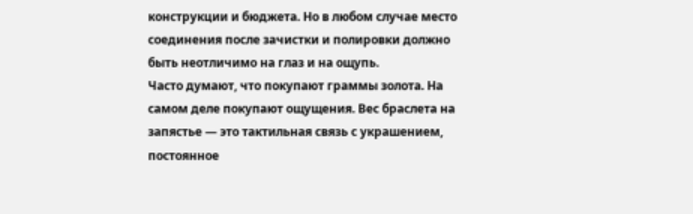конструкции и бюджета. Но в любом случае место соединения после зачистки и полировки должно быть неотличимо на глаз и на ощупь.
Часто думают, что покупают граммы золота. На самом деле покупают ощущения. Вес браслета на запястье — это тактильная связь с украшением, постоянное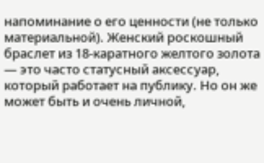напоминание о его ценности (не только материальной). Женский роскошный браслет из 18-каратного желтого золота — это часто статусный аксессуар, который работает на публику. Но он же может быть и очень личной,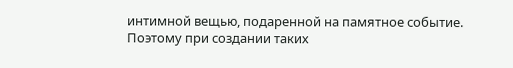интимной вещью, подаренной на памятное событие.
Поэтому при создании таких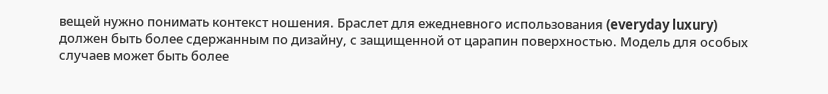вещей нужно понимать контекст ношения. Браслет для ежедневного использования (everyday luxury) должен быть более сдержанным по дизайну, с защищенной от царапин поверхностью. Модель для особых случаев может быть более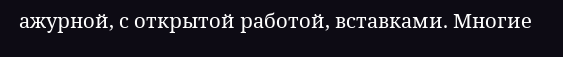ажурной, с открытой работой, вставками. Многие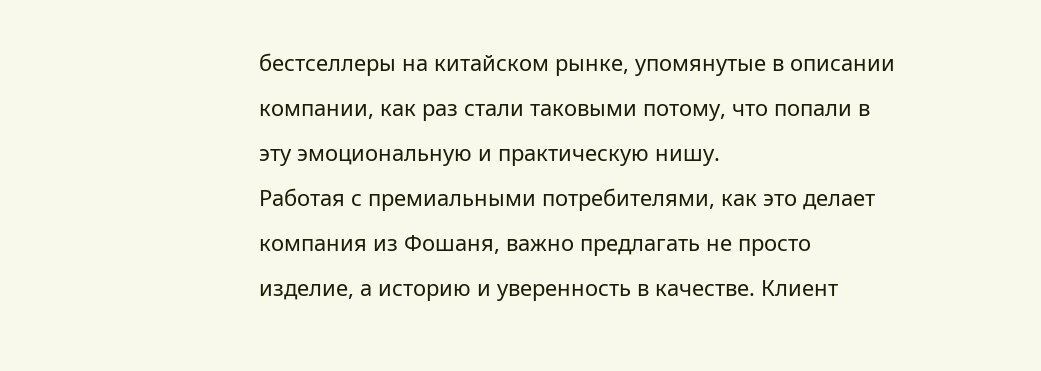бестселлеры на китайском рынке, упомянутые в описании компании, как раз стали таковыми потому, что попали в эту эмоциональную и практическую нишу.
Работая с премиальными потребителями, как это делает компания из Фошаня, важно предлагать не просто изделие, а историю и уверенность в качестве. Клиент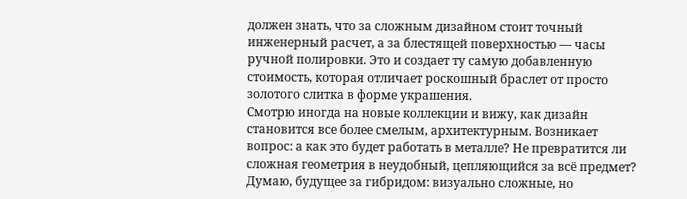должен знать, что за сложным дизайном стоит точный инженерный расчет, а за блестящей поверхностью — часы ручной полировки. Это и создает ту самую добавленную стоимость, которая отличает роскошный браслет от просто золотого слитка в форме украшения.
Смотрю иногда на новые коллекции и вижу, как дизайн становится все более смелым, архитектурным. Возникает вопрос: а как это будет работать в металле? Не превратится ли сложная геометрия в неудобный, цепляющийся за всё предмет? Думаю, будущее за гибридом: визуально сложные, но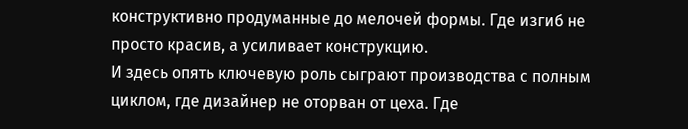конструктивно продуманные до мелочей формы. Где изгиб не просто красив, а усиливает конструкцию.
И здесь опять ключевую роль сыграют производства с полным циклом, где дизайнер не оторван от цеха. Где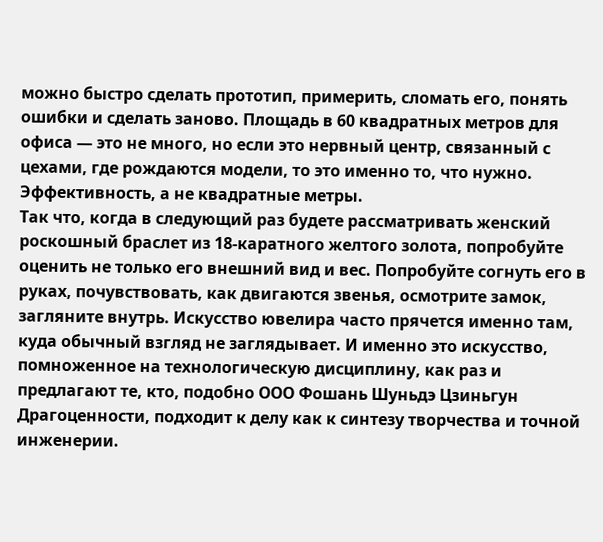можно быстро сделать прототип, примерить, сломать его, понять ошибки и сделать заново. Площадь в 60 квадратных метров для офиса — это не много, но если это нервный центр, связанный с цехами, где рождаются модели, то это именно то, что нужно. Эффективность, а не квадратные метры.
Так что, когда в следующий раз будете рассматривать женский роскошный браслет из 18-каратного желтого золота, попробуйте оценить не только его внешний вид и вес. Попробуйте согнуть его в руках, почувствовать, как двигаются звенья, осмотрите замок, загляните внутрь. Искусство ювелира часто прячется именно там, куда обычный взгляд не заглядывает. И именно это искусство, помноженное на технологическую дисциплину, как раз и предлагают те, кто, подобно ООО Фошань Шуньдэ Цзиньгун Драгоценности, подходит к делу как к синтезу творчества и точной инженерии.